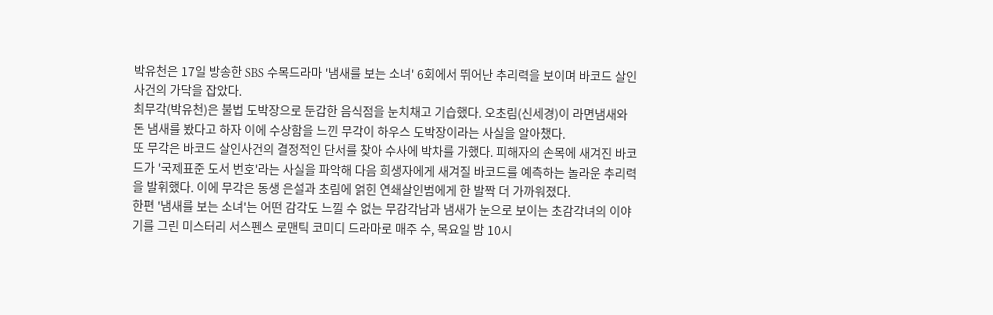박유천은 17일 방송한 SBS 수목드라마 '냄새를 보는 소녀' 6회에서 뛰어난 추리력을 보이며 바코드 살인사건의 가닥을 잡았다.
최무각(박유천)은 불법 도박장으로 둔갑한 음식점을 눈치채고 기습했다. 오초림(신세경)이 라면냄새와 돈 냄새를 봤다고 하자 이에 수상함을 느낀 무각이 하우스 도박장이라는 사실을 알아챘다.
또 무각은 바코드 살인사건의 결정적인 단서를 찾아 수사에 박차를 가했다. 피해자의 손목에 새겨진 바코드가 '국제표준 도서 번호'라는 사실을 파악해 다음 희생자에게 새겨질 바코드를 예측하는 놀라운 추리력을 발휘했다. 이에 무각은 동생 은설과 초림에 얽힌 연쇄살인범에게 한 발짝 더 가까워졌다.
한편 '냄새를 보는 소녀'는 어떤 감각도 느낄 수 없는 무감각남과 냄새가 눈으로 보이는 초감각녀의 이야기를 그린 미스터리 서스펜스 로맨틱 코미디 드라마로 매주 수, 목요일 밤 10시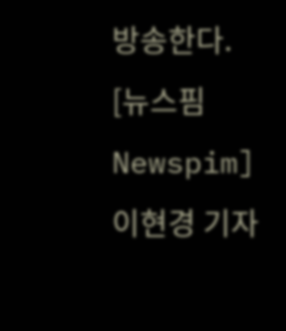방송한다.
[뉴스핌 Newspim] 이현경 기자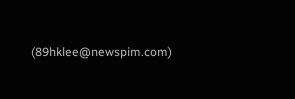(89hklee@newspim.com)